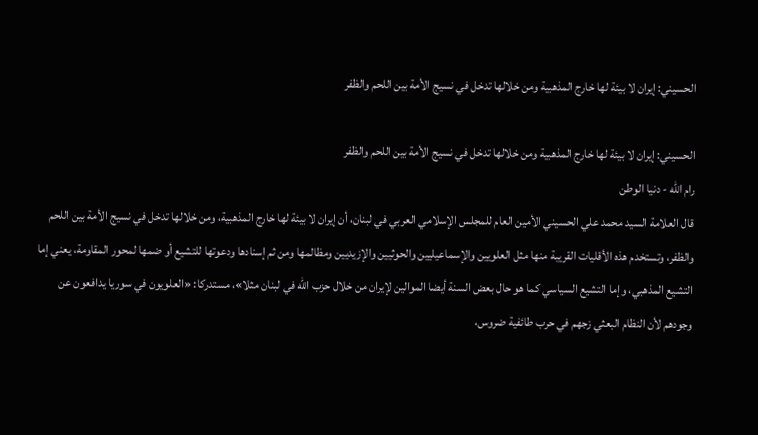الحسيني: إيران لا بيئة لها خارج المذهبية ومن خلالها تدخل في نسيج الأمة بين اللحم والظفر

الحسيني: إيران لا بيئة لها خارج المذهبية ومن خلالها تدخل في نسيج الأمة بين اللحم والظفر
رام الله - دنيا الوطن
قال العلامة السيد محمد علي الحسيني الأمين العام للمجلس الإسلامي العربي في لبنان، أن إيران لا بيئة لها خارج المذهبية، ومن خلالها تدخل في نسيج الأمة بين اللحم والظفر، وتستخدم هذه الأقليات القريبة منها مثل العلويين والإسماعيليين والحوثيين والإزيديين ومظالمها ومن ثم إسنادها ودعوتها للتشيع أو ضمها لمحور المقاومة، يعني إما التشيع المذهبي، وإما التشيع السياسي كما هو حال بعض السنة أيضا الموالين لإيران من خلال حزب الله في لبنان مثلا»، مستدركا: «العلويون في سوريا يدافعون عن وجودهم لأن النظام البعثي زجهم في حرب طائفية ضروس،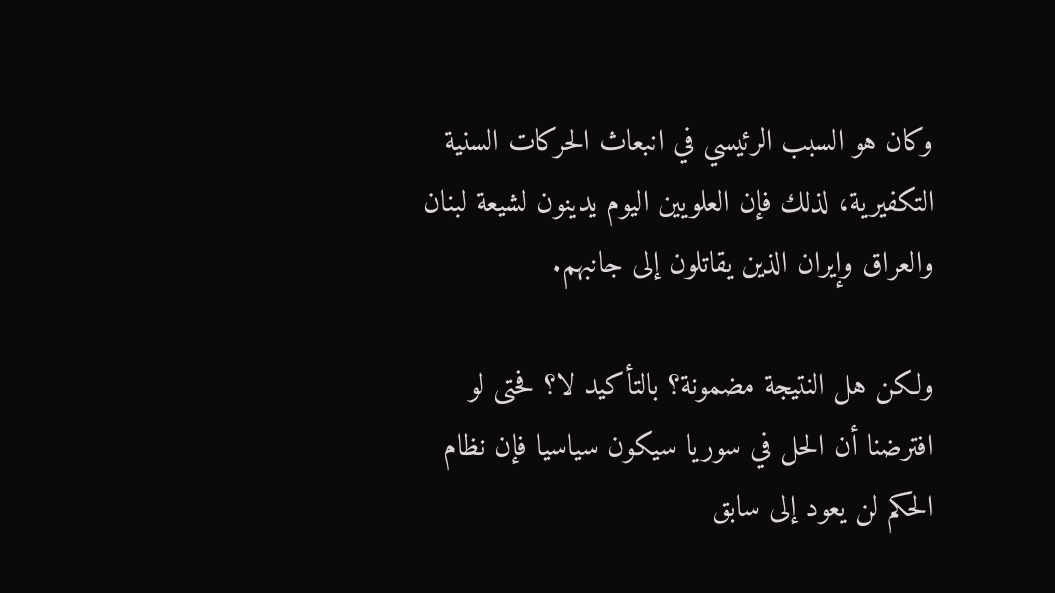وكان هو السبب الرئيسي في انبعاث الحركات السنية التكفيرية، لذلك فإن العلويين اليوم يدينون لشيعة لبنان والعراق وإيران الذين يقاتلون إلى جانبهم.

ولكن هل النتيجة مضمونة؟ بالتأكيد لا؟ فحتى لو افترضنا أن الحل في سوريا سيكون سياسيا فإن نظام الحكم لن يعود إلى سابق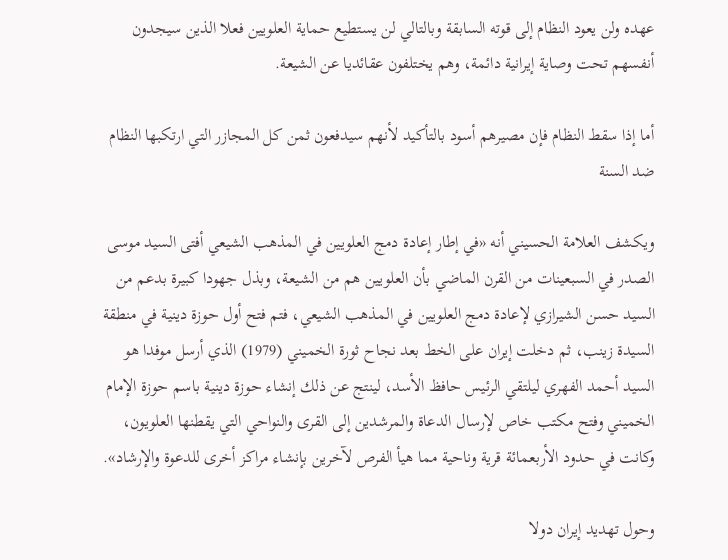عهده ولن يعود النظام إلى قوته السابقة وبالتالي لن يستطيع حماية العلويين فعلا الذين سيجدون أنفسهم تحت وصاية إيرانية دائمة، وهم يختلفون عقائديا عن الشيعة.

أما إذا سقط النظام فإن مصيرهم أسود بالتأكيد لأنهم سيدفعون ثمن كل المجازر التي ارتكبها النظام ضد السنة

ويكشف العلامة الحسيني أنه «في إطار إعادة دمج العلويين في المذهب الشيعي أفتى السيد موسى الصدر في السبعينات من القرن الماضي بأن العلويين هم من الشيعة، وبذل جهودا كبيرة بدعم من السيد حسن الشيرازي لإعادة دمج العلويين في المذهب الشيعي، فتم فتح أول حوزة دينية في منطقة السيدة زينب، ثم دخلت إيران على الخط بعد نجاح ثورة الخميني (1979) الذي أرسل موفدا هو السيد أحمد الفهري ليلتقي الرئيس حافظ الأسد، لينتج عن ذلك إنشاء حوزة دينية باسم حوزة الإمام الخميني وفتح مكتب خاص لإرسال الدعاة والمرشدين إلى القرى والنواحي التي يقطنها العلويون، وكانت في حدود الأربعمائة قرية وناحية مما هيأ الفرص لآخرين بإنشاء مراكز أخرى للدعوة والإرشاد».

وحول تهديد إيران دولا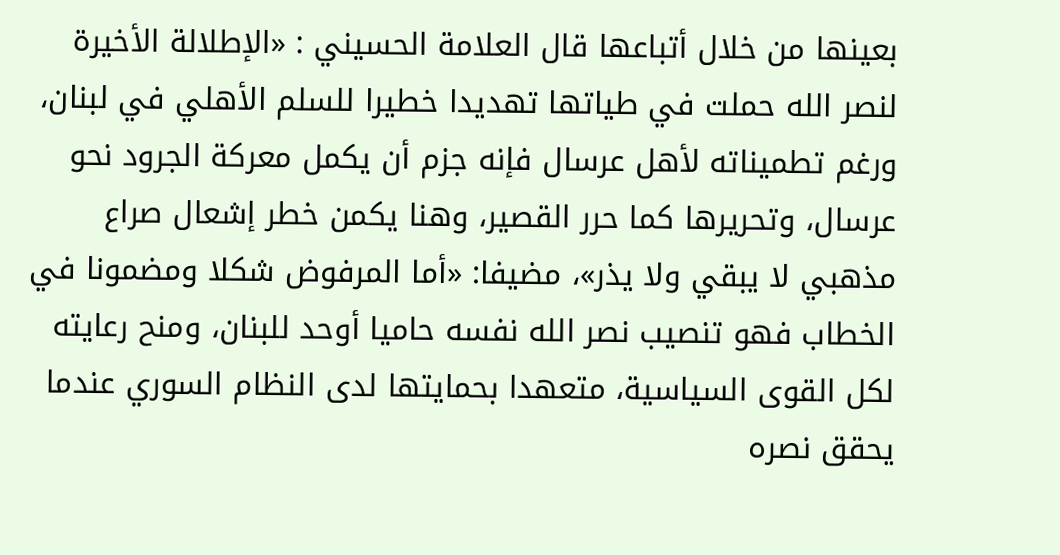بعينها من خلال أتباعها قال العلامة الحسيني : «الإطلالة الأخيرة لنصر الله حملت في طياتها تهديدا خطيرا للسلم الأهلي في لبنان، ورغم تطميناته لأهل عرسال فإنه جزم أن يكمل معركة الجرود نحو عرسال، وتحريرها كما حرر القصير، وهنا يكمن خطر إشعال صراع مذهبي لا يبقي ولا يذر»، مضيفا: «أما المرفوض شكلا ومضمونا في الخطاب فهو تنصيب نصر الله نفسه حاميا أوحد للبنان، ومنح رعايته لكل القوى السياسية، متعهدا بحمايتها لدى النظام السوري عندما يحقق نصره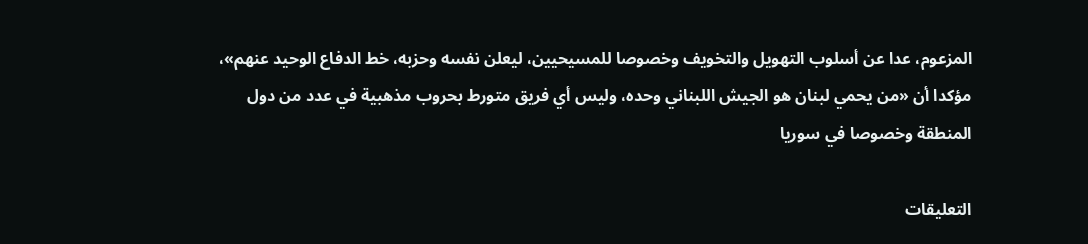المزعوم، عدا عن أسلوب التهويل والتخويف وخصوصا للمسيحيين، ليعلن نفسه وحزبه، خط الدفاع الوحيد عنهم»، مؤكدا أن «من يحمي لبنان هو الجيش اللبناني وحده، وليس أي فريق متورط بحروب مذهبية في عدد من دول المنطقة وخصوصا في سوريا

التعليقات